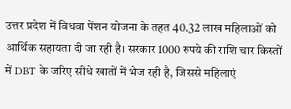उत्तर प्रदेश में विधवा पेंशन योजना के तहत 40.32 लाख महिलाओं को आर्थिक सहायता दी जा रही है। सरकार 1000 रुपये की राशि चार किस्तों में DBT के जरिए सीधे खातों में भेज रही है, जिससे महिलाएं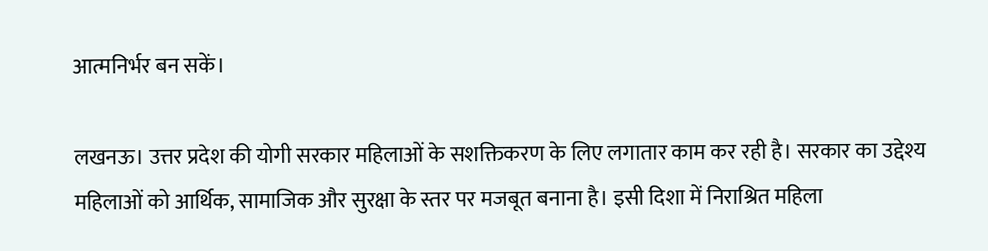आत्मनिर्भर बन सकें।

लखनऊ। उत्तर प्रदेश की योगी सरकार महिलाओं के सशक्तिकरण के लिए लगातार काम कर रही है। सरकार का उद्देश्य महिलाओं को आर्थिक, सामाजिक और सुरक्षा के स्तर पर मजबूत बनाना है। इसी दिशा में निराश्रित महिला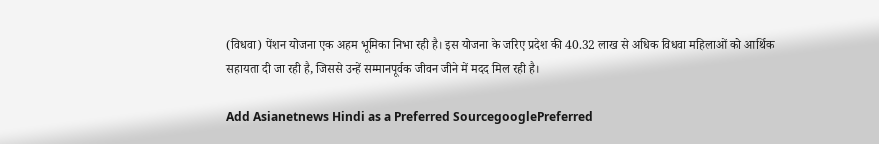(विधवा) पेंशन योजना एक अहम भूमिका निभा रही है। इस योजना के जरिए प्रदेश की 40.32 लाख से अधिक विधवा महिलाओं को आर्थिक सहायता दी जा रही है, जिससे उन्हें सम्मानपूर्वक जीवन जीने में मदद मिल रही है।

Add Asianetnews Hindi as a Preferred SourcegooglePreferred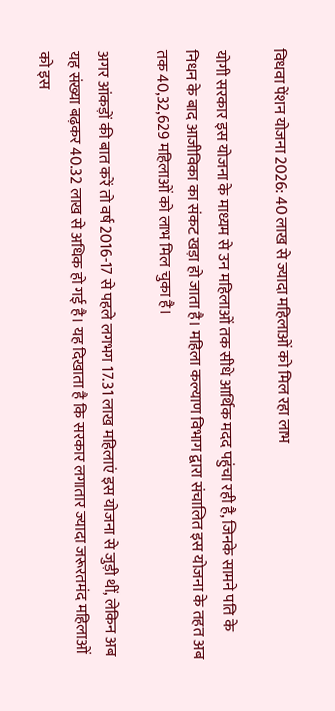विधवा पेंशन योजना 2026: 40 लाख से ज्यादा महिलाओं को मिल रहा लाभ

योगी सरकार इस योजना के माध्यम से उन महिलाओं तक सीधे आर्थिक मदद पहुंचा रही है, जिनके सामने पति के निधन के बाद आजीविका का संकट खड़ा हो जाता है। महिला कल्याण विभाग द्वारा संचालित इस योजना के तहत अब तक 40,32,629 महिलाओं को लाभ मिल चुका है।

अगर आंकड़ों की बात करें तो वर्ष 2016-17 से पहले लगभग 17.31 लाख महिलाएं इस योजना से जुड़ी थीं, लेकिन अब यह संख्या बढ़कर 40.32 लाख से अधिक हो गई है। यह दिखाता है कि सरकार लगातार ज्यादा जरूरतमंद महिलाओं को इस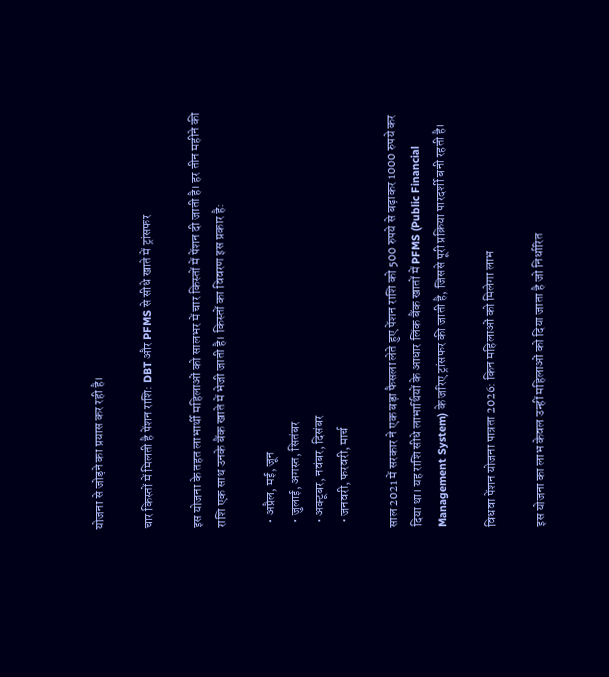योजना से जोड़ने का प्रयास कर रही है।

चार किस्तों में मिलती है पेंशन राशि: DBT और PFMS से सीधे खाते में ट्रांसफर

इस योजना के तहत लाभार्थी महिलाओं को सालभर में चार किस्तों में पेंशन दी जाती है। हर तीन महीने की राशि एक साथ उनके बैंक खाते में भेजी जाती है। किस्तों का विवरण इस प्रकार है:

  • अप्रैल, मई, जून
  • जुलाई, अगस्त, सितंबर
  • अक्टूबर, नवंबर, दिसंबर
  • जनवरी, फरवरी, मार्च

साल 2021 में सरकार ने एक बड़ा फैसला लेते हुए पेंशन राशि को 500 रुपये से बढ़ाकर 1000 रुपये कर दिया था। यह राशि सीधे लाभार्थियों के आधार लिंक बैंक खातों में PFMS (Public Financial Management System) के जरिए ट्रांसफर की जाती है, जिससे पूरी प्रक्रिया पारदर्शी बनी रहती है।

विधवा पेंशन योजना पात्रता 2026: किन महिलाओं को मिलेगा लाभ

इस योजना का लाभ केवल उन्हीं महिलाओं को दिया जाता है जो निर्धारित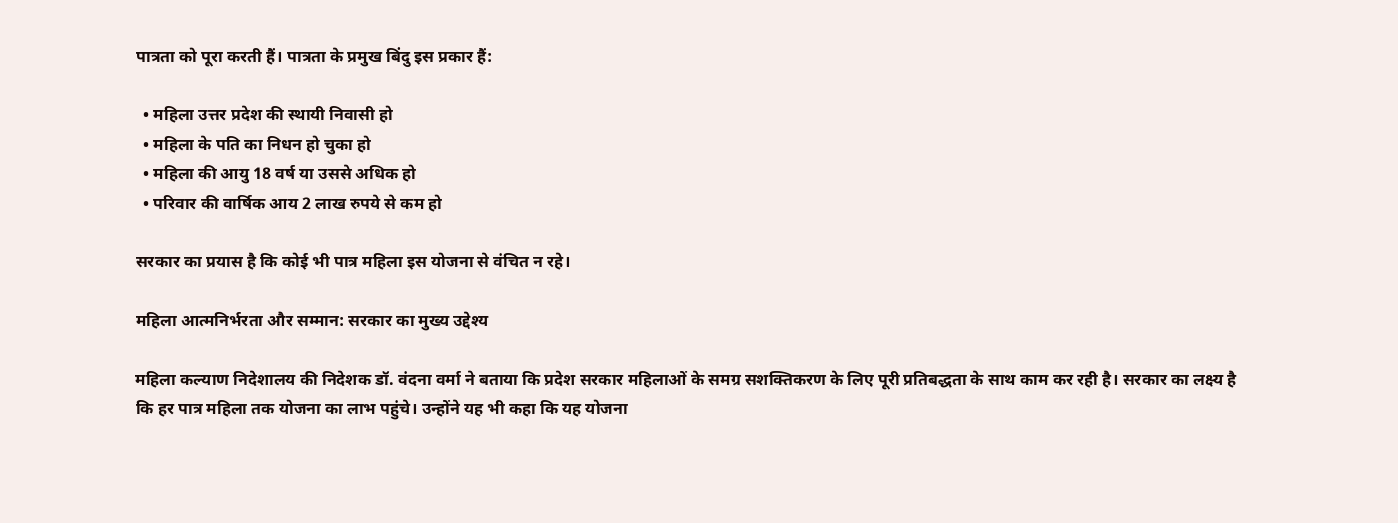पात्रता को पूरा करती हैं। पात्रता के प्रमुख बिंदु इस प्रकार हैं:

  • महिला उत्तर प्रदेश की स्थायी निवासी हो
  • महिला के पति का निधन हो चुका हो
  • महिला की आयु 18 वर्ष या उससे अधिक हो
  • परिवार की वार्षिक आय 2 लाख रुपये से कम हो

सरकार का प्रयास है कि कोई भी पात्र महिला इस योजना से वंचित न रहे।

महिला आत्मनिर्भरता और सम्मान: सरकार का मुख्य उद्देश्य

महिला कल्याण निदेशालय की निदेशक डॉ. वंदना वर्मा ने बताया कि प्रदेश सरकार महिलाओं के समग्र सशक्तिकरण के लिए पूरी प्रतिबद्धता के साथ काम कर रही है। सरकार का लक्ष्य है कि हर पात्र महिला तक योजना का लाभ पहुंचे। उन्होंने यह भी कहा कि यह योजना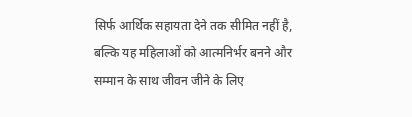सिर्फ आर्थिक सहायता देने तक सीमित नहीं है, बल्कि यह महिलाओं को आत्मनिर्भर बनने और सम्मान के साथ जीवन जीने के लिए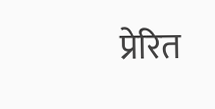प्रेरित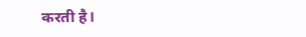करती है।